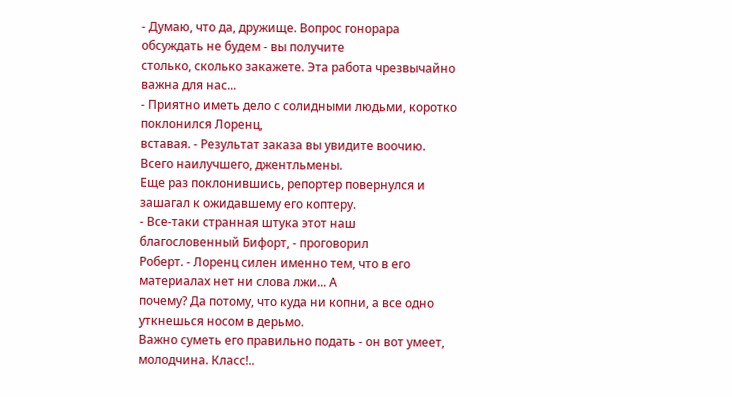- Думаю, что да, дружище. Вопрос гонорара обсуждать не будем - вы получите
столько, сколько закажете. Эта работа чрезвычайно важна для нас...
- Приятно иметь дело с солидными людьми, коротко поклонился Лоренц,
вставая. - Результат заказа вы увидите воочию. Всего наилучшего, джентльмены.
Еще раз поклонившись, репортер повернулся и зашагал к ожидавшему его коптеру.
- Все-таки странная штука этот наш благословенный Бифорт, - проговорил
Роберт. - Лоренц силен именно тем, что в его материалах нет ни слова лжи... А
почему? Да потому, что куда ни копни, а все одно уткнешься носом в дерьмо.
Важно суметь его правильно подать - он вот умеет, молодчина. Класс!..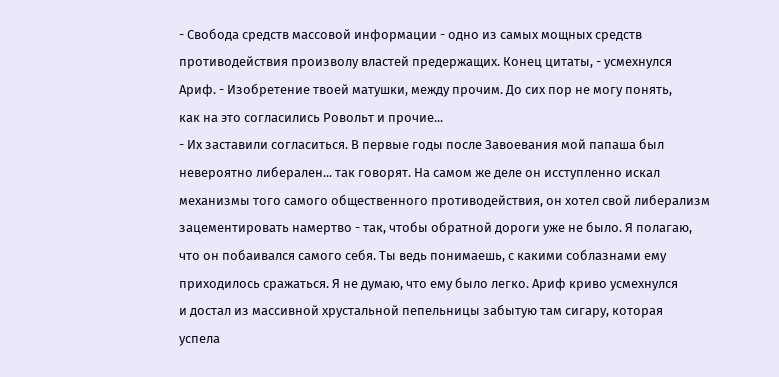- Свобода средств массовой информации - одно из самых мощных средств
противодействия произволу властей предержащих. Конец цитаты, - усмехнулся
Ариф. - Изобретение твоей матушки, между прочим. До сих пор не могу понять,
как на это согласились Ровольт и прочие...
- Их заставили согласиться. В первые годы после Завоевания мой папаша был
невероятно либерален... так говорят. На самом же деле он исступленно искал
механизмы того самого общественного противодействия, он хотел свой либерализм
зацементировать намертво - так, чтобы обратной дороги уже не было. Я полагаю,
что он побаивался самого себя. Ты ведь понимаешь, с какими соблазнами ему
приходилось сражаться. Я не думаю, что ему было легко. Ариф криво усмехнулся
и достал из массивной хрустальной пепельницы забытую там сигару, которая
успела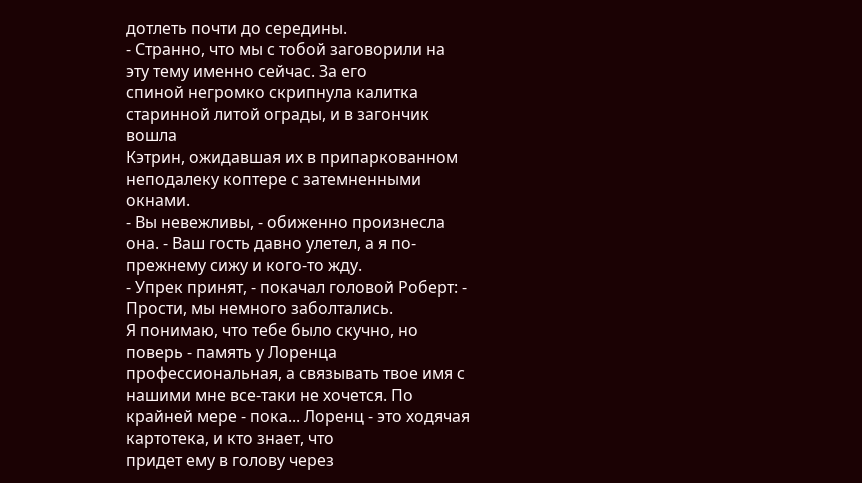дотлеть почти до середины.
- Странно, что мы с тобой заговорили на эту тему именно сейчас. За его
спиной негромко скрипнула калитка старинной литой ограды, и в загончик вошла
Кэтрин, ожидавшая их в припаркованном неподалеку коптере с затемненными
окнами.
- Вы невежливы, - обиженно произнесла она. - Ваш гость давно улетел, а я по-
прежнему сижу и кого-то жду.
- Упрек принят, - покачал головой Роберт: - Прости, мы немного заболтались.
Я понимаю, что тебе было скучно, но поверь - память у Лоренца
профессиональная, а связывать твое имя с нашими мне все-таки не хочется. По
крайней мере - пока... Лоренц - это ходячая картотека, и кто знает, что
придет ему в голову через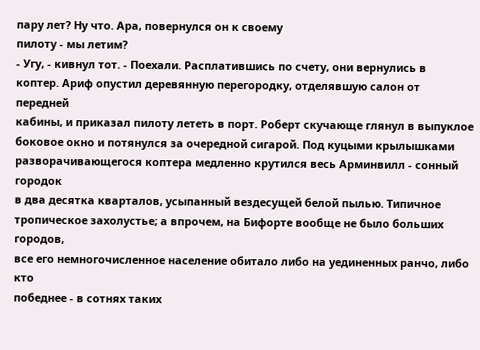пару лет? Ну что. Ара, повернулся он к своему
пилоту - мы летим?
- Угу, - кивнул тот. - Поехали. Расплатившись по счету, они вернулись в
коптер. Ариф опустил деревянную перегородку, отделявшую салон от передней
кабины, и приказал пилоту лететь в порт. Роберт скучающе глянул в выпуклое
боковое окно и потянулся за очередной сигарой. Под куцыми крылышками
разворачивающегося коптера медленно крутился весь Арминвилл - сонный городок
в два десятка кварталов, усыпанный вездесущей белой пылью. Типичное
тропическое захолустье; а впрочем, на Бифорте вообще не было больших городов,
все его немногочисленное население обитало либо на уединенных ранчо, либо кто
победнее - в сотнях таких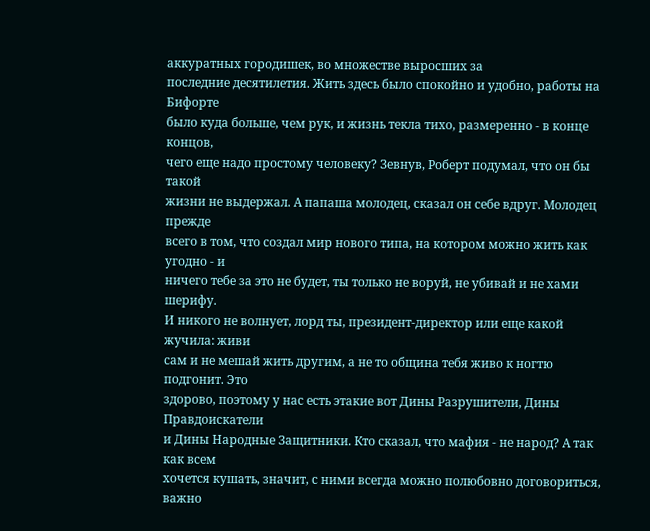аккуратных городишек, во множестве выросших за
последние десятилетия. Жить здесь было спокойно и удобно, работы на Бифорте
было куда больше, чем рук, и жизнь текла тихо, размеренно - в конце концов,
чего еще надо простому человеку? Зевнув, Роберт подумал, что он бы такой
жизни не выдержал. А папаша молодец, сказал он себе вдруг. Молодец прежде
всего в том, что создал мир нового типа, на котором можно жить как угодно - и
ничего тебе за это не будет, ты только не воруй, не убивай и не хами шерифу.
И никого не волнует, лорд ты, президент-директор или еще какой жучила: живи
сам и не мешай жить другим, а не то община тебя живо к ногтю подгонит. Это
здорово, поэтому у нас есть этакие вот Дины Разрушители, Дины Правдоискатели
и Дины Народные Защитники. Кто сказал, что мафия - не народ? А так как всем
хочется кушать, значит, с ними всегда можно полюбовно договориться, важно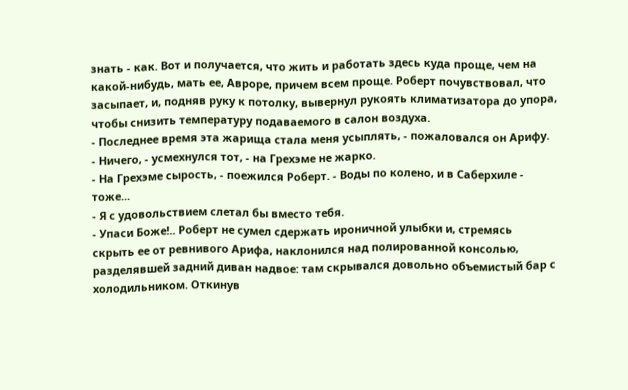знать - как. Вот и получается, что жить и работать здесь куда проще, чем на
какой-нибудь, мать ее, Авроре, причем всем проще. Роберт почувствовал, что
засыпает, и, подняв руку к потолку, вывернул рукоять климатизатора до упора,
чтобы снизить температуру подаваемого в салон воздуха.
- Последнее время эта жарища стала меня усыплять, - пожаловался он Арифу.
- Ничего, - усмехнулся тот, - на Грехэме не жарко.
- На Грехэме сырость, - поежился Роберт. - Воды по колено, и в Саберхиле -
тоже...
- Я с удовольствием слетал бы вместо тебя.
- Упаси Боже!.. Роберт не сумел сдержать ироничной улыбки и, стремясь
скрыть ее от ревнивого Арифа, наклонился над полированной консолью,
разделявшей задний диван надвое: там скрывался довольно объемистый бар с
холодильником. Откинув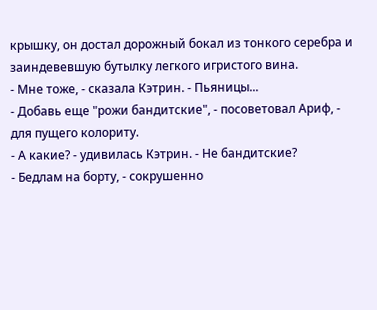крышку, он достал дорожный бокал из тонкого серебра и
заиндевевшую бутылку легкого игристого вина.
- Мне тоже, - сказала Кэтрин. - Пьяницы...
- Добавь еще "рожи бандитские", - посоветовал Ариф, - для пущего колориту.
- А какие? - удивилась Кэтрин. - Не бандитские?
- Бедлам на борту, - сокрушенно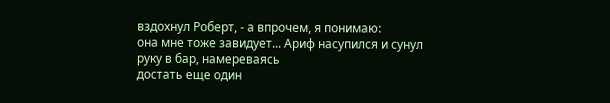вздохнул Роберт, - а впрочем, я понимаю:
она мне тоже завидует... Ариф насупился и сунул руку в бар, намереваясь
достать еще один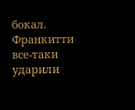бокал. Франкитти все-таки ударили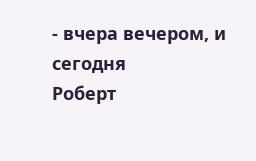- вчера вечером, и сегодня
Роберт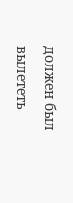должен был вылететь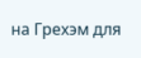на Грехэм для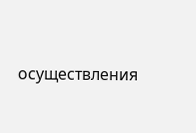осуществления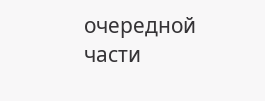очередной части